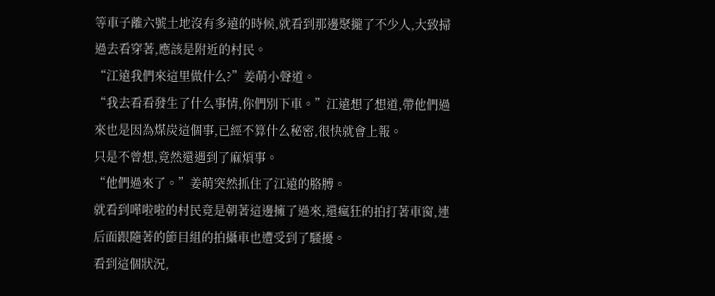等車子離六號土地沒有多遠的時候,就看到那邊聚攏了不少人,大致掃過去看穿著,應該是附近的村民。
“江遠我們來這里做什么?”姜萌小聲道。
“我去看看發生了什么事情,你們別下車。”江遠想了想道,帶他們過來也是因為煤炭這個事,已經不算什么秘密,很快就會上報。
只是不曾想,竟然還遇到了麻煩事。
“他們過來了。”姜萌突然抓住了江遠的胳膊。
就看到嘩啦啦的村民竟是朝著這邊擁了過來,還瘋狂的拍打著車窗,連后面跟隨著的節目組的拍攝車也遭受到了騷擾。
看到這個狀況,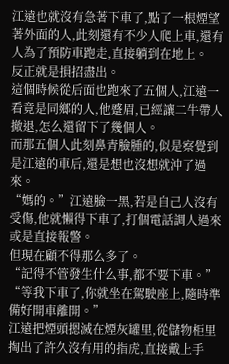江遠也就沒有急著下車了,點了一根煙望著外面的人,此刻還有不少人爬上車,還有人為了預防車跑走,直接躺到在地上。
反正就是損招盡出。
這個時候從后面也跑來了五個人,江遠一看竟是同鄉的人,他蹙眉,已經讓二牛帶人撤退,怎么還留下了幾個人。
而那五個人此刻鼻青臉腫的,似是察覺到是江遠的車后,還是想也沒想就沖了過來。
“媽的。”江遠臉一黑,若是自己人沒有受傷,他就懶得下車了,打個電話調人過來或是直接報警。
但現在顧不得那么多了。
“記得不管發生什么事,都不要下車。”
“等我下車了,你就坐在駕駛座上,隨時準備好開車離開。”
江遠把煙頭摁滅在煙灰罐里,從儲物柜里掏出了許久沒有用的指虎,直接戴上手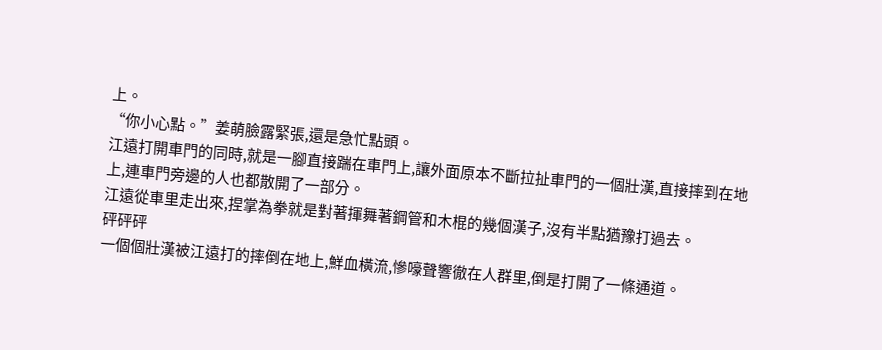上。
“你小心點。”姜萌臉露緊張,還是急忙點頭。
江遠打開車門的同時,就是一腳直接踹在車門上,讓外面原本不斷拉扯車門的一個壯漢,直接摔到在地上,連車門旁邊的人也都散開了一部分。
江遠從車里走出來,捏掌為拳就是對著揮舞著鋼管和木棍的幾個漢子,沒有半點猶豫打過去。
砰砰砰
一個個壯漢被江遠打的摔倒在地上,鮮血橫流,慘嚎聲響徹在人群里,倒是打開了一條通道。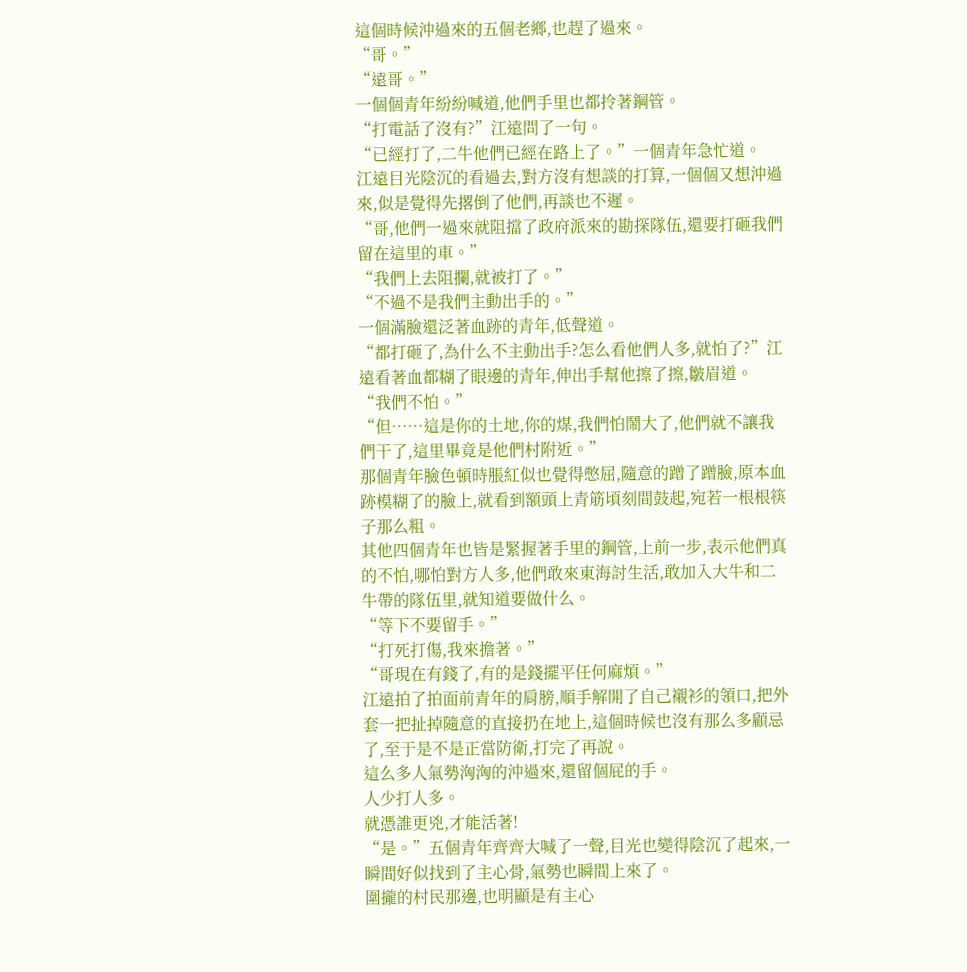這個時候沖過來的五個老鄉,也趕了過來。
“哥。”
“遠哥。”
一個個青年紛紛喊道,他們手里也都拎著鋼管。
“打電話了沒有?”江遠問了一句。
“已經打了,二牛他們已經在路上了。”一個青年急忙道。
江遠目光陰沉的看過去,對方沒有想談的打算,一個個又想沖過來,似是覺得先撂倒了他們,再談也不遲。
“哥,他們一過來就阻擋了政府派來的勘探隊伍,還要打砸我們留在這里的車。”
“我們上去阻攔,就被打了。”
“不過不是我們主動出手的。”
一個滿臉還泛著血跡的青年,低聲道。
“都打砸了,為什么不主動出手?怎么看他們人多,就怕了?”江遠看著血都糊了眼邊的青年,伸出手幫他擦了擦,皺眉道。
“我們不怕。”
“但……這是你的土地,你的煤,我們怕鬧大了,他們就不讓我們干了,這里畢竟是他們村附近。”
那個青年臉色頓時脹紅似也覺得憋屈,隨意的蹭了蹭臉,原本血跡模糊了的臉上,就看到額頭上青筋頃刻間鼓起,宛若一根根筷子那么粗。
其他四個青年也皆是緊握著手里的鋼管,上前一步,表示他們真的不怕,哪怕對方人多,他們敢來東海討生活,敢加入大牛和二牛帶的隊伍里,就知道要做什么。
“等下不要留手。”
“打死打傷,我來擔著。”
“哥現在有錢了,有的是錢擺平任何麻煩。”
江遠拍了拍面前青年的肩膀,順手解開了自己襯衫的領口,把外套一把扯掉隨意的直接扔在地上,這個時候也沒有那么多顧忌了,至于是不是正當防衛,打完了再說。
這么多人氣勢洶洶的沖過來,還留個屁的手。
人少打人多。
就憑誰更兇,才能活著!
“是。”五個青年齊齊大喊了一聲,目光也變得陰沉了起來,一瞬間好似找到了主心骨,氣勢也瞬間上來了。
圍攏的村民那邊,也明顯是有主心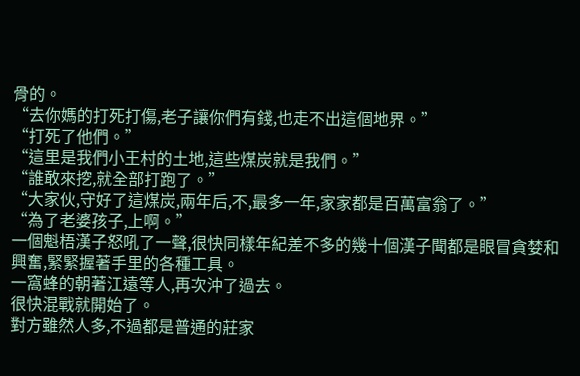骨的。
“去你媽的打死打傷,老子讓你們有錢,也走不出這個地界。”
“打死了他們。”
“這里是我們小王村的土地,這些煤炭就是我們。”
“誰敢來挖,就全部打跑了。”
“大家伙,守好了這煤炭,兩年后,不,最多一年,家家都是百萬富翁了。”
“為了老婆孩子,上啊。”
一個魁梧漢子怒吼了一聲,很快同樣年紀差不多的幾十個漢子聞都是眼冒貪婪和興奮,緊緊握著手里的各種工具。
一窩蜂的朝著江遠等人,再次沖了過去。
很快混戰就開始了。
對方雖然人多,不過都是普通的莊家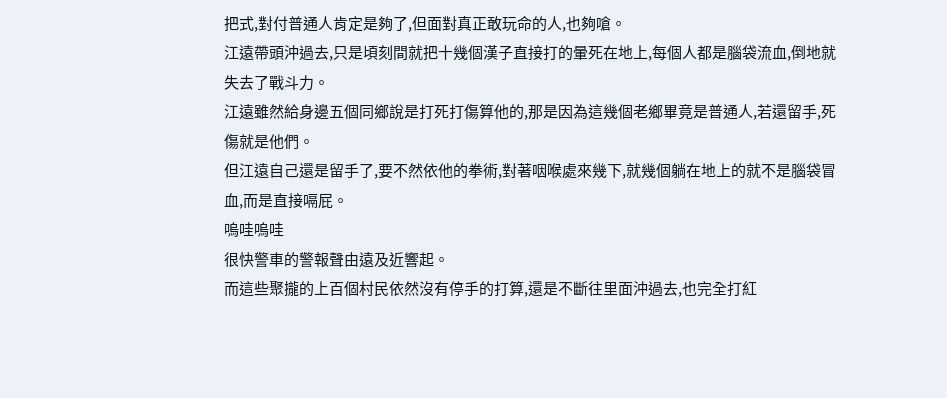把式,對付普通人肯定是夠了,但面對真正敢玩命的人,也夠嗆。
江遠帶頭沖過去,只是頃刻間就把十幾個漢子直接打的暈死在地上,每個人都是腦袋流血,倒地就失去了戰斗力。
江遠雖然給身邊五個同鄉說是打死打傷算他的,那是因為這幾個老鄉畢竟是普通人,若還留手,死傷就是他們。
但江遠自己還是留手了,要不然依他的拳術,對著咽喉處來幾下,就幾個躺在地上的就不是腦袋冒血,而是直接嗝屁。
嗚哇嗚哇
很快警車的警報聲由遠及近響起。
而這些聚攏的上百個村民依然沒有停手的打算,還是不斷往里面沖過去,也完全打紅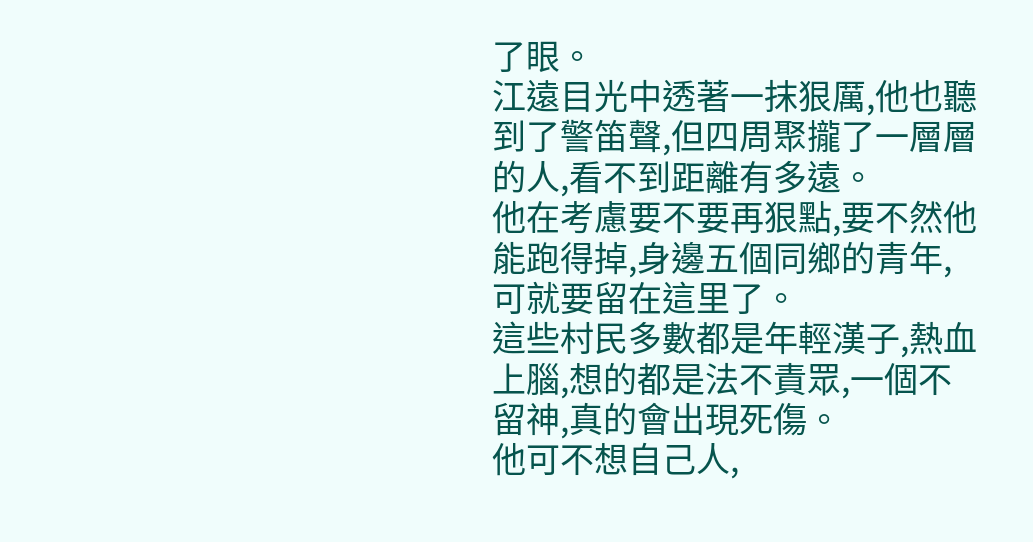了眼。
江遠目光中透著一抹狠厲,他也聽到了警笛聲,但四周聚攏了一層層的人,看不到距離有多遠。
他在考慮要不要再狠點,要不然他能跑得掉,身邊五個同鄉的青年,可就要留在這里了。
這些村民多數都是年輕漢子,熱血上腦,想的都是法不責眾,一個不留神,真的會出現死傷。
他可不想自己人,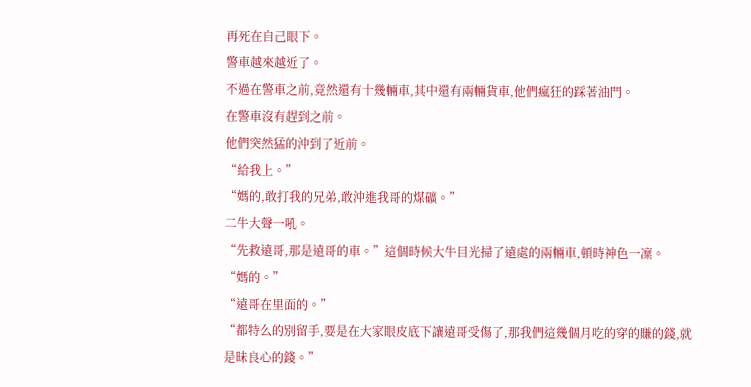再死在自己眼下。
警車越來越近了。
不過在警車之前,竟然還有十幾輛車,其中還有兩輛貨車,他們瘋狂的踩著油門。
在警車沒有趕到之前。
他們突然猛的沖到了近前。
“給我上。”
“媽的,敢打我的兄弟,敢沖進我哥的煤礦。”
二牛大聲一吼。
“先救遠哥,那是遠哥的車。”這個時候大牛目光掃了遠處的兩輛車,頓時神色一凜。
“媽的。”
“遠哥在里面的。”
“都特么的別留手,要是在大家眼皮底下讓遠哥受傷了,那我們這幾個月吃的穿的賺的錢,就是昧良心的錢。”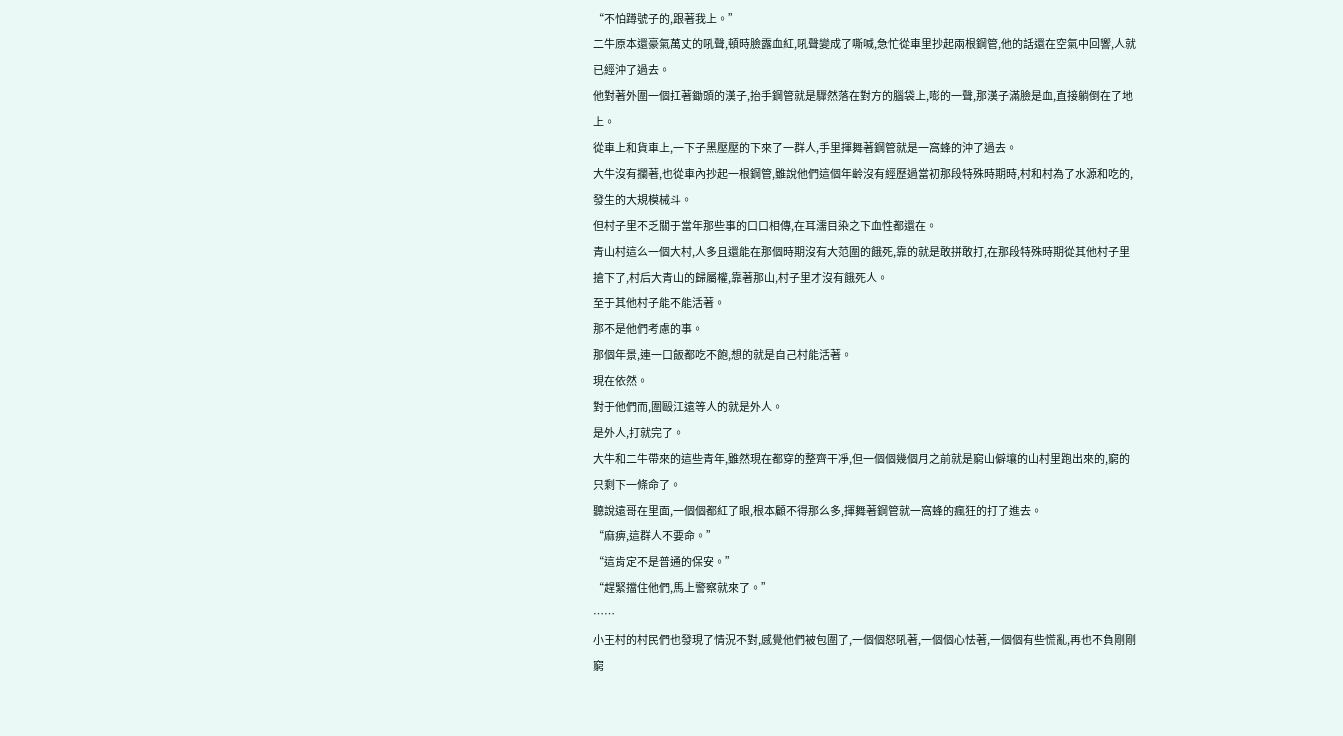“不怕蹲號子的,跟著我上。”
二牛原本還豪氣萬丈的吼聲,頓時臉露血紅,吼聲變成了嘶喊,急忙從車里抄起兩根鋼管,他的話還在空氣中回響,人就已經沖了過去。
他對著外圍一個扛著鋤頭的漢子,抬手鋼管就是驟然落在對方的腦袋上,嘭的一聲,那漢子滿臉是血,直接躺倒在了地上。
從車上和貨車上,一下子黑壓壓的下來了一群人,手里揮舞著鋼管就是一窩蜂的沖了過去。
大牛沒有攔著,也從車內抄起一根鋼管,雖說他們這個年齡沒有經歷過當初那段特殊時期時,村和村為了水源和吃的,發生的大規模械斗。
但村子里不乏關于當年那些事的口口相傳,在耳濡目染之下血性都還在。
青山村這么一個大村,人多且還能在那個時期沒有大范圍的餓死,靠的就是敢拼敢打,在那段特殊時期從其他村子里搶下了,村后大青山的歸屬權,靠著那山,村子里才沒有餓死人。
至于其他村子能不能活著。
那不是他們考慮的事。
那個年景,連一口飯都吃不飽,想的就是自己村能活著。
現在依然。
對于他們而,圍毆江遠等人的就是外人。
是外人,打就完了。
大牛和二牛帶來的這些青年,雖然現在都穿的整齊干凈,但一個個幾個月之前就是窮山僻壤的山村里跑出來的,窮的只剩下一條命了。
聽說遠哥在里面,一個個都紅了眼,根本顧不得那么多,揮舞著鋼管就一窩蜂的瘋狂的打了進去。
“麻痹,這群人不要命。”
“這肯定不是普通的保安。”
“趕緊擋住他們,馬上警察就來了。”
……
小王村的村民們也發現了情況不對,感覺他們被包圍了,一個個怒吼著,一個個心怯著,一個個有些慌亂,再也不負剛剛窮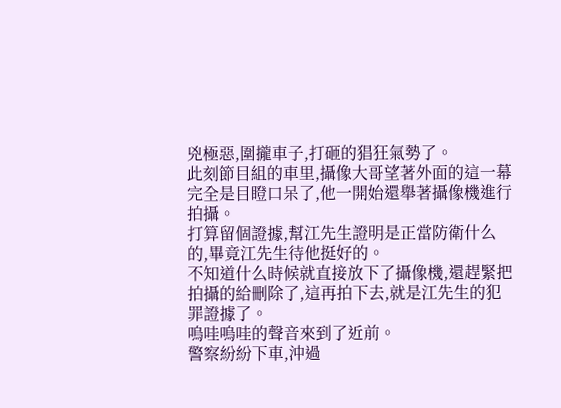兇極惡,圍攏車子,打砸的猖狂氣勢了。
此刻節目組的車里,攝像大哥望著外面的這一幕完全是目瞪口呆了,他一開始還舉著攝像機進行拍攝。
打算留個證據,幫江先生證明是正當防衛什么的,畢竟江先生待他挺好的。
不知道什么時候就直接放下了攝像機,還趕緊把拍攝的給刪除了,這再拍下去,就是江先生的犯罪證據了。
嗚哇嗚哇的聲音來到了近前。
警察紛紛下車,沖過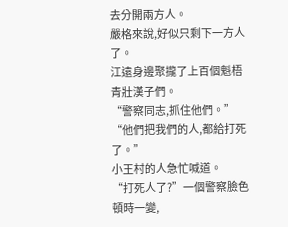去分開兩方人。
嚴格來說,好似只剩下一方人了。
江遠身邊聚攏了上百個魁梧青壯漢子們。
“警察同志,抓住他們。”
“他們把我們的人,都給打死了。”
小王村的人急忙喊道。
“打死人了?”一個警察臉色頓時一變,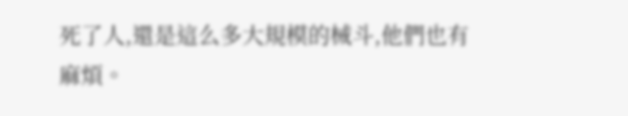死了人,還是這么多大規模的械斗,他們也有麻煩。